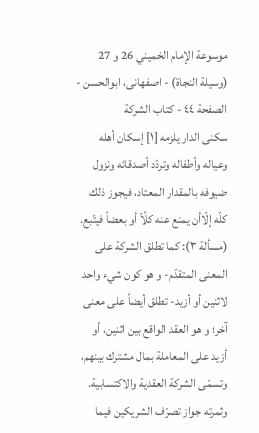موسوعة الإمام الخميني 26 و 27 (وسيلة النجاة) - اصفهانى، ابوالحسن - الصفحة ٤٤ - كتاب الشركة
سكنى الدار يلزمه [١] إسكان أهله وعياله وأطفاله وتردّد أصدقائه ونزول ضيوفه بالمقدار المعتاد، فيجوز ذلك كلّه إلّاأن يمنع عنه كلًاّ أو بعضاً فيتّبع.
(مسألة ٣): كما تطلق الشركة على المعنى المتقدّم- و هو كون شيء واحد لاثنين أو أزيد- تطلق أيضاً على معنى آخر؛ و هو العقد الواقع بين اثنين، أو أزيد على المعاملة بمال مشترك بينهم، وتسمّى الشركة العقدية والاكتسابية. وثمرته جواز تصرّف الشريكين فيما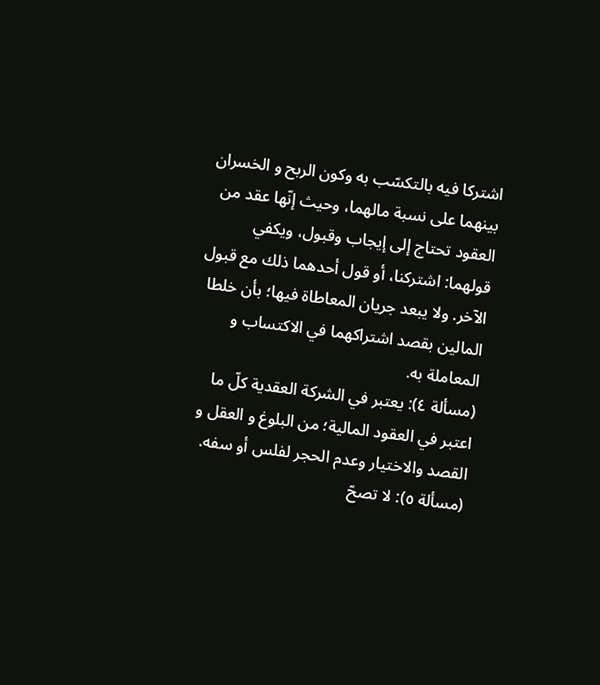اشتركا فيه بالتكسّب به وكون الربح و الخسران بينهما على نسبة مالهما، وحيث إنّها عقد من العقود تحتاج إلى إيجاب وقبول، ويكفي قولهما: اشتركنا، أو قول أحدهما ذلك مع قبول الآخر. ولا يبعد جريان المعاطاة فيها؛ بأن خلطا المالين بقصد اشتراكهما في الاكتساب و المعاملة به.
(مسألة ٤): يعتبر في الشركة العقدية كلّ ما اعتبر في العقود المالية؛ من البلوغ و العقل و القصد والاختيار وعدم الحجر لفلس أو سفه.
(مسألة ٥): لا تصحّ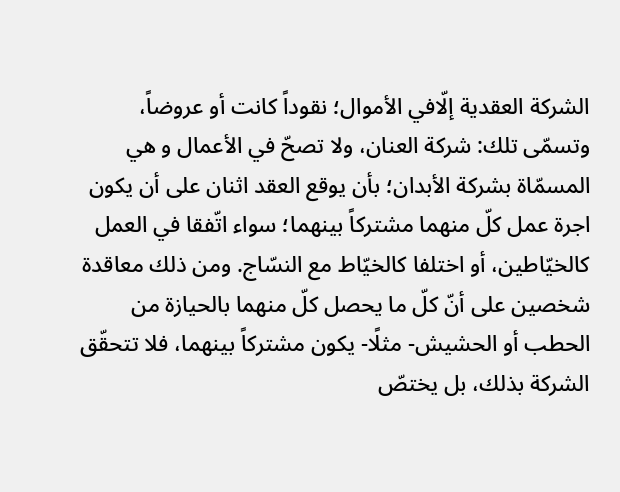الشركة العقدية إلّافي الأموال؛ نقوداً كانت أو عروضاً، وتسمّى تلك: شركة العنان، ولا تصحّ في الأعمال و هي المسمّاة بشركة الأبدان؛ بأن يوقع العقد اثنان على أن يكون اجرة عمل كلّ منهما مشتركاً بينهما؛ سواء اتّفقا في العمل كالخيّاطين، أو اختلفا كالخيّاط مع النسّاج. ومن ذلك معاقدة شخصين على أنّ كلّ ما يحصل كلّ منهما بالحيازة من الحطب أو الحشيش- مثلًا- يكون مشتركاً بينهما، فلا تتحقّق الشركة بذلك، بل يختصّ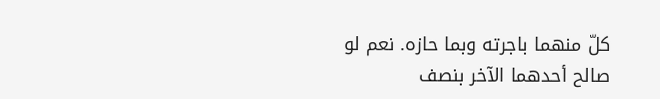كلّ منهما باجرته وبما حازه. نعم لو صالح أحدهما الآخر بنصف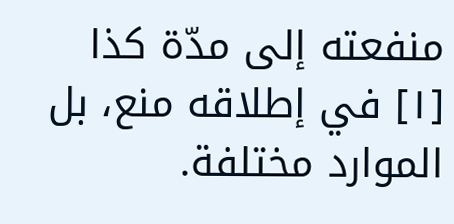منفعته إلى مدّة كذا
[١] في إطلاقه منع، بل الموارد مختلفة.